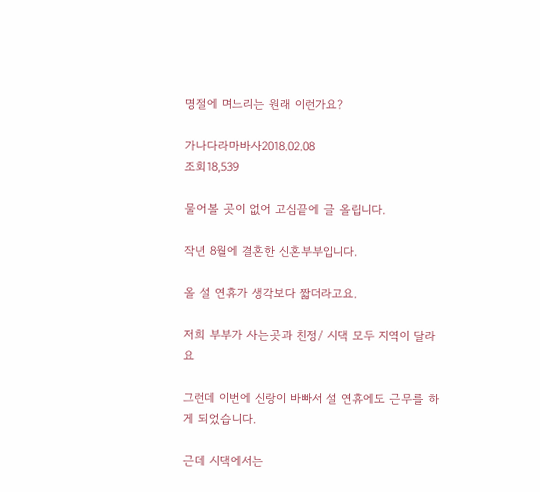명절에 며느리는 원래 이런가요?

가나다라마바사2018.02.08
조회18,539

물어볼 곳이 없어 고심끝에 글 올립니다.

작년 8월에 결혼한 신혼부부입니다.

올 설 연휴가 생각보다 짧더라고요.

저희 부부가 사는곳과 친정/ 시댁 모두 지역이 달라요

그런데 이번에 신랑이 바빠서 설 연휴에도 근무를 하게 되었습니다.

근데 시댁에서는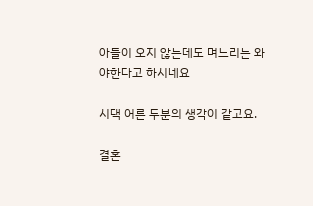아들이 오지 않는데도 며느리는 와야한다고 하시네요

시댁 어른 두분의 생각이 같고요.

결혼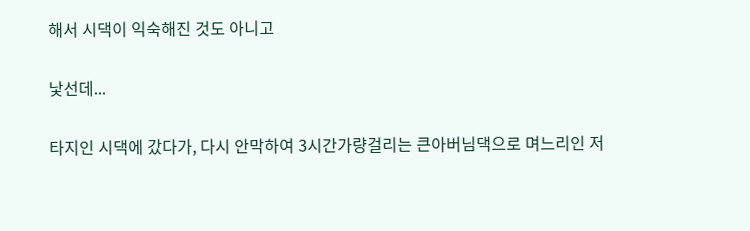해서 시댁이 익숙해진 것도 아니고

낯선데...

타지인 시댁에 갔다가, 다시 안막하여 3시간가량걸리는 큰아버님댁으로 며느리인 저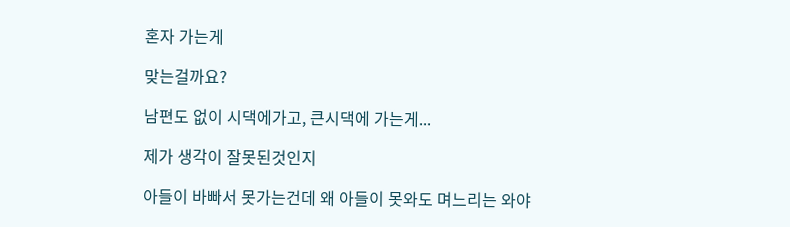혼자 가는게

맞는걸까요?

남편도 없이 시댁에가고, 큰시댁에 가는게...

제가 생각이 잘못된것인지

아들이 바빠서 못가는건데 왜 아들이 못와도 며느리는 와야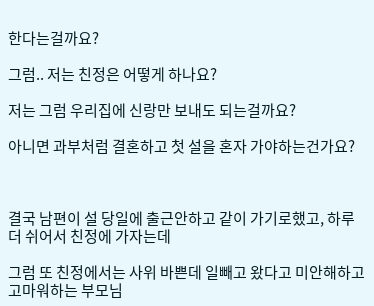한다는걸까요?

그럼.. 저는 친정은 어떻게 하나요?

저는 그럼 우리집에 신랑만 보내도 되는걸까요?

아니면 과부처럼 결혼하고 첫 설을 혼자 가야하는건가요?



결국 남편이 설 당일에 출근안하고 같이 가기로했고, 하루 더 쉬어서 친정에 가자는데

그럼 또 친정에서는 사위 바쁜데 일빼고 왔다고 미안해하고 고마워하는 부모님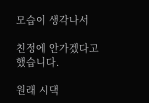모습이 생각나서

친정에 안가겠다고 했습니다.

원래 시댁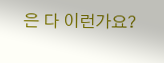은 다 이런가요?